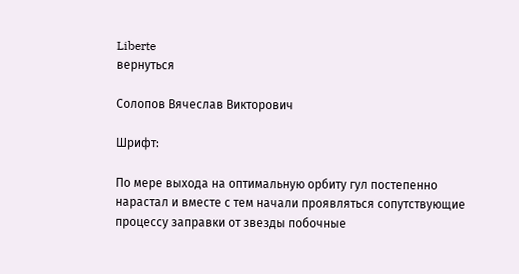Liberte
вернуться

Солопов Вячеслав Викторович

Шрифт:

По мере выхода на оптимальную орбиту гул постепенно нарастал и вместе с тем начали проявляться сопутствующие процессу заправки от звезды побочные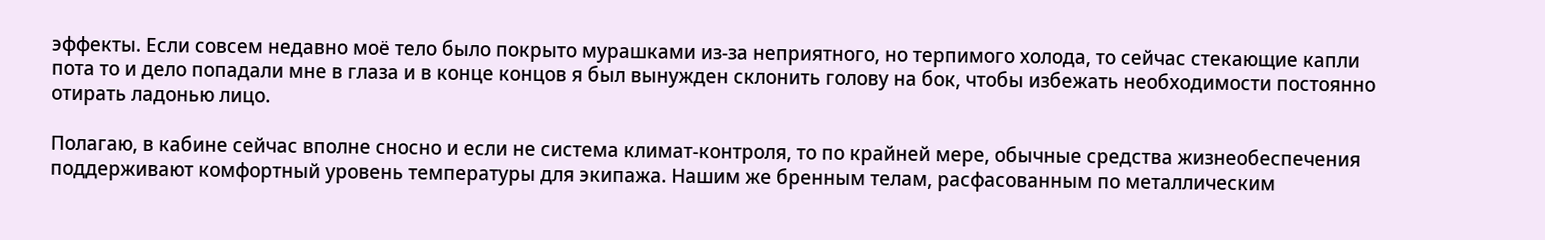эффекты. Если совсем недавно моё тело было покрыто мурашками из-за неприятного, но терпимого холода, то сейчас стекающие капли пота то и дело попадали мне в глаза и в конце концов я был вынужден склонить голову на бок, чтобы избежать необходимости постоянно отирать ладонью лицо.

Полагаю, в кабине сейчас вполне сносно и если не система климат-контроля, то по крайней мере, обычные средства жизнеобеспечения поддерживают комфортный уровень температуры для экипажа. Нашим же бренным телам, расфасованным по металлическим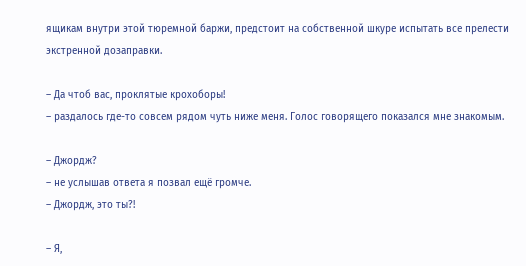ящикам внутри этой тюремной баржи, предстоит на собственной шкуре испытать все прелести экстренной дозаправки.

– Да чтоб вас, проклятые крохоборы!
– раздалось где-то совсем рядом чуть ниже меня. Голос говорящего показался мне знакомым.

– Джордж?
– не услышав ответа я позвал ещё громче.
– Джордж, это ты?!

– Я,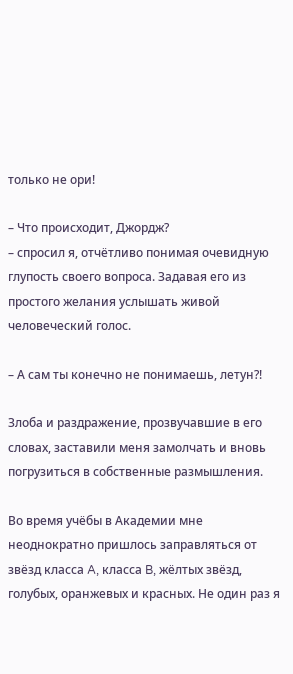только не ори!

– Что происходит, Джордж?
– спросил я, отчётливо понимая очевидную глупость своего вопроса. Задавая его из простого желания услышать живой человеческий голос.

– А сам ты конечно не понимаешь, летун?!

Злоба и раздражение, прозвучавшие в его словах, заставили меня замолчать и вновь погрузиться в собственные размышления.

Во время учёбы в Академии мне неоднократно пришлось заправляться от звёзд класса A, класса B, жёлтых звёзд, голубых, оранжевых и красных. Не один раз я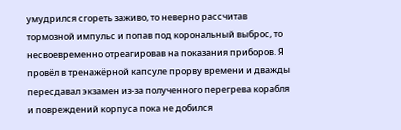умудрился сгореть заживо, то неверно рассчитав тормозной импульс и попав под корональный выброс, то несвоевременно отреагировав на показания приборов. Я провёл в тренажёрной капсуле прорву времени и дважды пересдавал экзамен из-за полученного перегрева корабля и повреждений корпуса пока не добился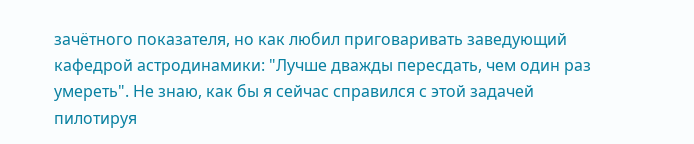зачётного показателя, но как любил приговаривать заведующий кафедрой астродинамики: "Лучше дважды пересдать, чем один раз умереть". Не знаю, как бы я сейчас справился с этой задачей пилотируя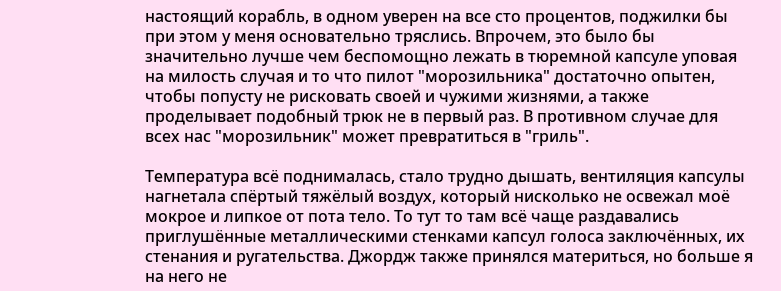настоящий корабль, в одном уверен на все сто процентов, поджилки бы при этом у меня основательно тряслись. Впрочем, это было бы значительно лучше чем беспомощно лежать в тюремной капсуле уповая на милость случая и то что пилот "морозильника" достаточно опытен, чтобы попусту не рисковать своей и чужими жизнями, а также проделывает подобный трюк не в первый раз. В противном случае для всех нас "морозильник" может превратиться в "гриль".

Температура всё поднималась, стало трудно дышать, вентиляция капсулы нагнетала спёртый тяжёлый воздух, который нисколько не освежал моё мокрое и липкое от пота тело. То тут то там всё чаще раздавались приглушённые металлическими стенками капсул голоса заключённых, их стенания и ругательства. Джордж также принялся материться, но больше я на него не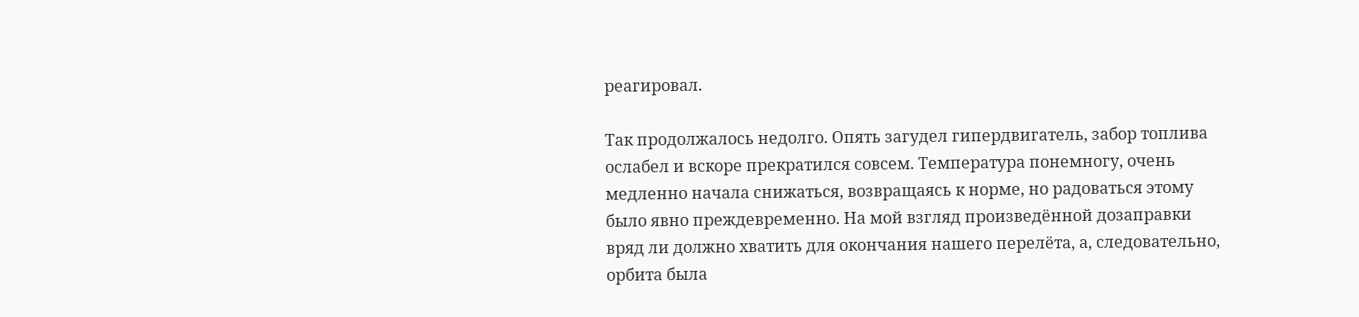реагировал.

Так продолжалось недолго. Опять загудел гипердвигатель, забор топлива ослабел и вскоре прекратился совсем. Температура понемногу, очень медленно начала снижаться, возвращаясь к норме, но радоваться этому было явно преждевременно. На мой взгляд произведённой дозаправки вряд ли должно хватить для окончания нашего перелёта, а, следовательно, орбита была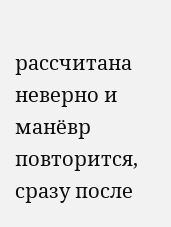рассчитана неверно и манёвр повторится, сразу после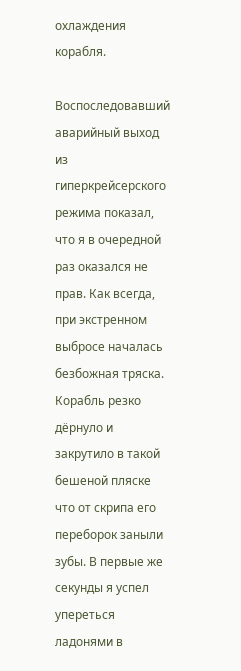охлаждения корабля.

Воспоследовавший аварийный выход из гиперкрейсерского режима показал, что я в очередной раз оказался не прав. Как всегда, при экстренном выбросе началась безбожная тряска. Корабль резко дёрнуло и закрутило в такой бешеной пляске что от скрипа его переборок заныли зубы. В первые же секунды я успел упереться ладонями в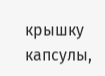крышку капсулы,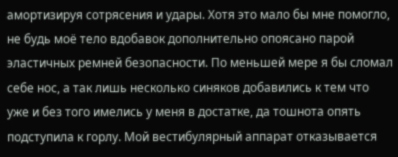амортизируя сотрясения и удары. Хотя это мало бы мне помогло, не будь моё тело вдобавок дополнительно опоясано парой эластичных ремней безопасности. По меньшей мере я бы сломал себе нос, а так лишь несколько синяков добавились к тем что уже и без того имелись у меня в достатке, да тошнота опять подступила к горлу. Мой вестибулярный аппарат отказывается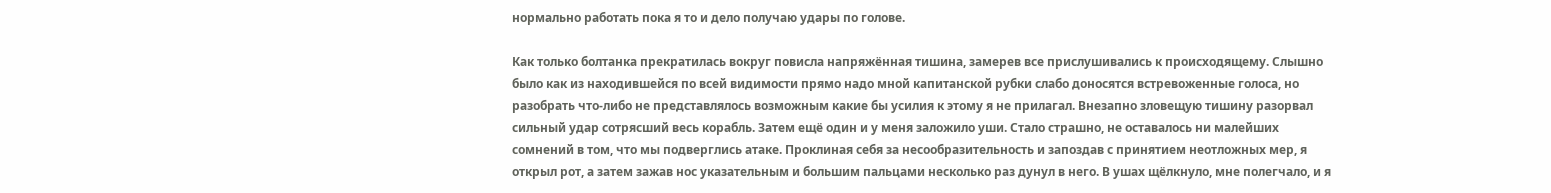нормально работать пока я то и дело получаю удары по голове.

Как только болтанка прекратилась вокруг повисла напряжённая тишина, замерев все прислушивались к происходящему. Слышно было как из находившейся по всей видимости прямо надо мной капитанской рубки слабо доносятся встревоженные голоса, но разобрать что-либо не представлялось возможным какие бы усилия к этому я не прилагал. Внезапно зловещую тишину разорвал сильный удар сотрясший весь корабль. Затем ещё один и у меня заложило уши. Стало страшно, не оставалось ни малейших сомнений в том, что мы подверглись атаке. Проклиная себя за несообразительность и запоздав с принятием неотложных мер, я открыл рот, а затем зажав нос указательным и большим пальцами несколько раз дунул в него. В ушах щёлкнуло, мне полегчало, и я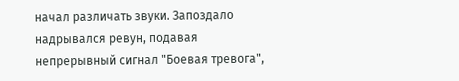начал различать звуки. Запоздало надрывался ревун, подавая непрерывный сигнал "Боевая тревога",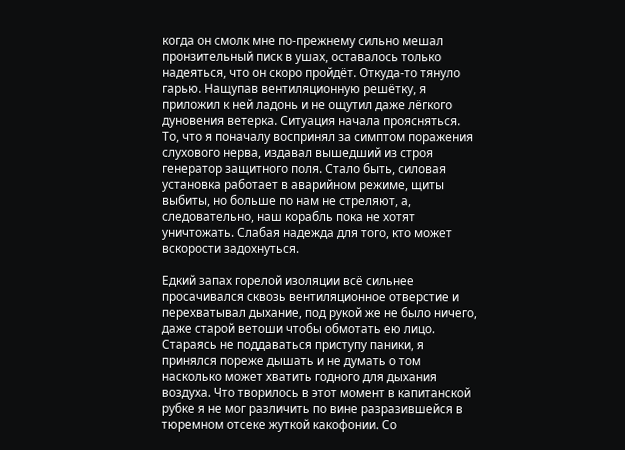когда он смолк мне по-прежнему сильно мешал пронзительный писк в ушах, оставалось только надеяться, что он скоро пройдёт. Откуда-то тянуло гарью. Нащупав вентиляционную решётку, я приложил к ней ладонь и не ощутил даже лёгкого дуновения ветерка. Ситуация начала проясняться. То, что я поначалу воспринял за симптом поражения слухового нерва, издавал вышедший из строя генератор защитного поля. Стало быть, силовая установка работает в аварийном режиме, щиты выбиты, но больше по нам не стреляют, а, следовательно, наш корабль пока не хотят уничтожать. Слабая надежда для того, кто может вскорости задохнуться.

Едкий запах горелой изоляции всё сильнее просачивался сквозь вентиляционное отверстие и перехватывал дыхание, под рукой же не было ничего, даже старой ветоши чтобы обмотать ею лицо. Стараясь не поддаваться приступу паники, я принялся пореже дышать и не думать о том насколько может хватить годного для дыхания воздуха. Что творилось в этот момент в капитанской рубке я не мог различить по вине разразившейся в тюремном отсеке жуткой какофонии. Со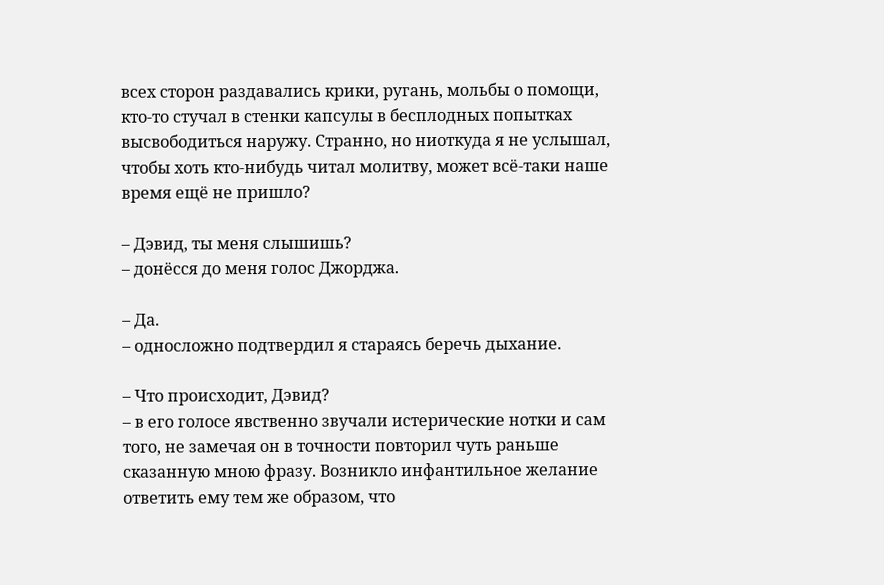всех сторон раздавались крики, ругань, мольбы о помощи, кто-то стучал в стенки капсулы в бесплодных попытках высвободиться наружу. Странно, но ниоткуда я не услышал, чтобы хоть кто-нибудь читал молитву, может всё-таки наше время ещё не пришло?

– Дэвид, ты меня слышишь?
– донёсся до меня голос Джорджа.

– Да.
– односложно подтвердил я стараясь беречь дыхание.

– Что происходит, Дэвид?
– в его голосе явственно звучали истерические нотки и сам того, не замечая он в точности повторил чуть раньше сказанную мною фразу. Возникло инфантильное желание ответить ему тем же образом, что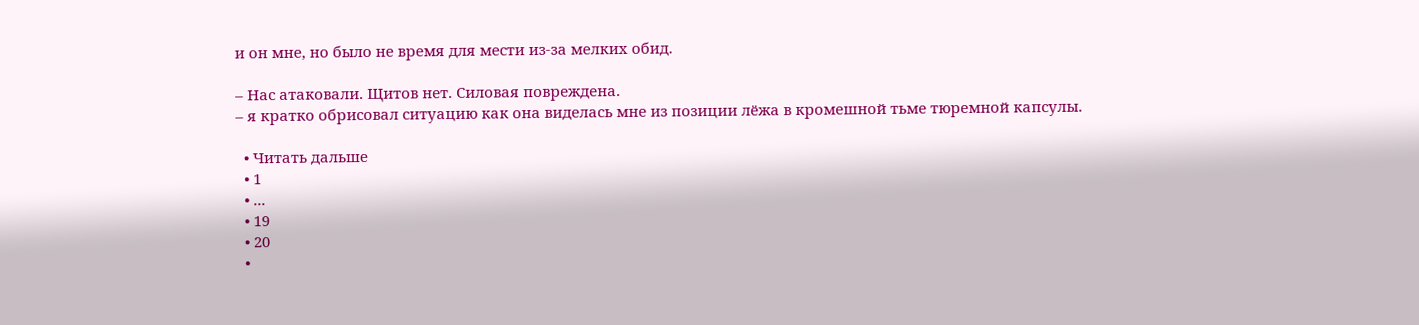и он мне, но было не время для мести из-за мелких обид.

– Нас атаковали. Щитов нет. Силовая повреждена.
– я кратко обрисовал ситуацию как она виделась мне из позиции лёжа в кромешной тьме тюремной капсулы.

  • Читать дальше
  • 1
  • ...
  • 19
  • 20
  •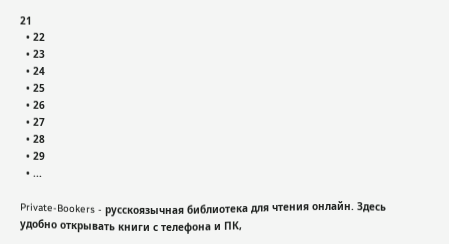21
  • 22
  • 23
  • 24
  • 25
  • 26
  • 27
  • 28
  • 29
  • ...

Private-Bookers - русскоязычная библиотека для чтения онлайн. Здесь удобно открывать книги с телефона и ПК,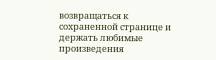возвращаться к сохраненной странице и держать любимые произведения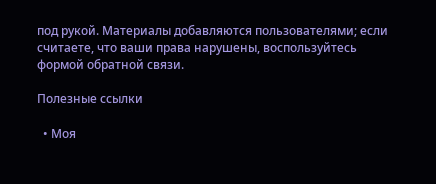под рукой. Материалы добавляются пользователями; если считаете, что ваши права нарушены, воспользуйтесь формой обратной связи.

Полезные ссылки

  • Моя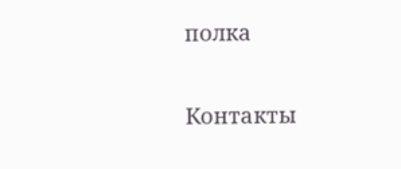полка

Контакты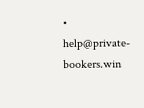• help@private-bookers.win